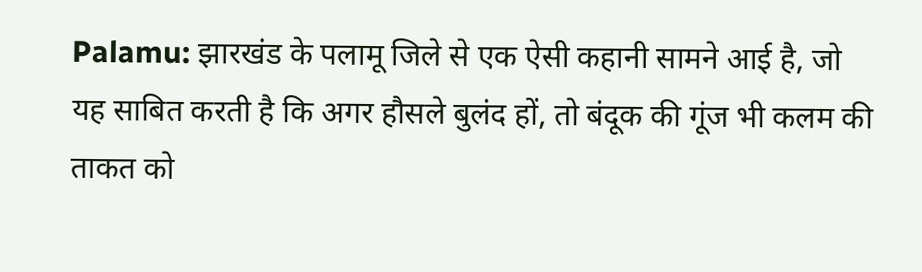Palamu: झारखंड के पलामू जिले से एक ऐसी कहानी सामने आई है, जो यह साबित करती है कि अगर हौसले बुलंद हों, तो बंदूक की गूंज भी कलम की ताकत को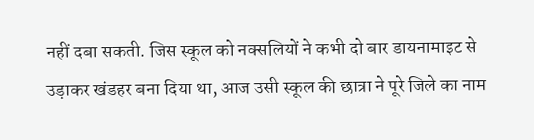नहीं दबा सकती. जिस स्कूल को नक्सलियों ने कभी दो बार डायनामाइट से उड़ाकर खंडहर बना दिया था, आज उसी स्कूल की छात्रा ने पूरे जिले का नाम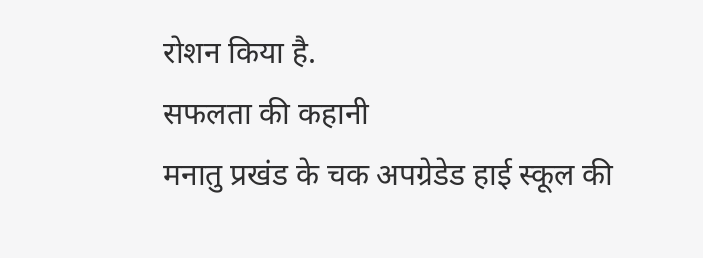रोशन किया है.
सफलता की कहानी
मनातु प्रखंड के चक अपग्रेडेड हाई स्कूल की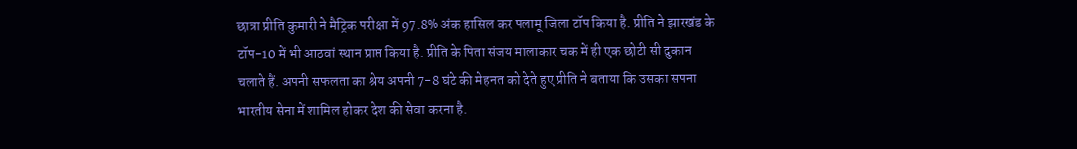छात्रा प्रीति कुमारी ने मैट्रिक परीक्षा में 97.8% अंक हासिल कर पलामू जिला टॉप किया है. प्रीति ने झारखंड के टॉप-10 में भी आठवां स्थान प्राप्त किया है. प्रीति के पिता संजय मालाकार चक में ही एक छोटी सी दुकान चलाते हैं. अपनी सफलता का श्रेय अपनी 7-8 घंटे की मेहनत को देते हुए प्रीति ने बताया कि उसका सपना भारतीय सेना में शामिल होकर देश की सेवा करना है.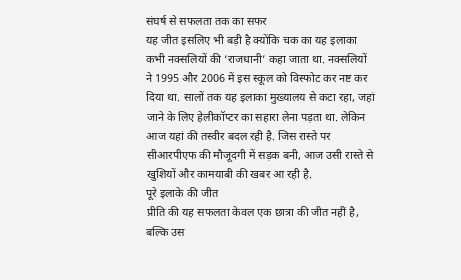संघर्ष से सफलता तक का सफर
यह जीत इसलिए भी बड़ी है क्योंकि चक का यह इलाका कभी नक्सलियों की ‘राजधानी’ कहा जाता था. नक्सलियों ने 1995 और 2006 में इस स्कूल को विस्फोट कर नष्ट कर दिया था. सालों तक यह इलाका मुख्यालय से कटा रहा, जहां जाने के लिए हेलीकॉप्टर का सहारा लेना पड़ता था. लेकिन आज यहां की तस्वीर बदल रही है. जिस रास्ते पर सीआरपीएफ की मौजूदगी में सड़क बनी, आज उसी रास्ते से खुशियों और कामयाबी की खबर आ रही है.
पूरे इलाके की जीत
प्रीति की यह सफलता केवल एक छात्रा की जीत नहीं है, बल्कि उस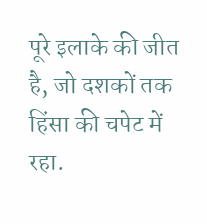पूरे इलाके की जीत है, जो दशकों तक हिंसा की चपेट में रहा.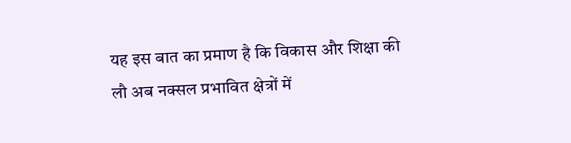यह इस बात का प्रमाण है कि विकास और शिक्षा की लौ अब नक्सल प्रभावित क्षेत्रों में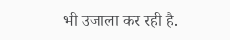भी उजाला कर रही है.